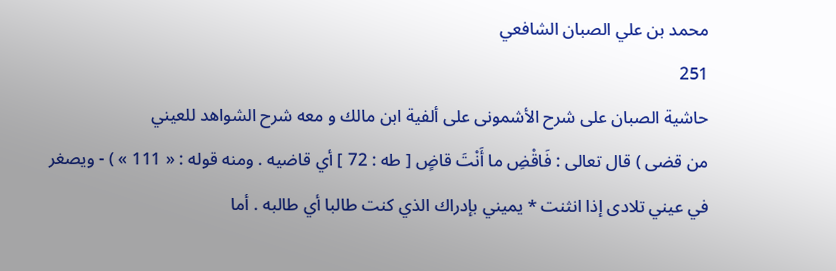محمد بن علي الصبان الشافعي
251
حاشية الصبان على شرح الأشمونى على ألفية ابن مالك و معه شرح الشواهد للعيني
من قضى ) قال تعالى : فَاقْضِ ما أَنْتَ قاضٍ [ طه : 72 ] أي قاضيه . ومنه قوله : « 111 » ) - ويصغر في عيني تلادى إذا انثنت * يميني بإدراك الذي كنت طالبا أي طالبه . أما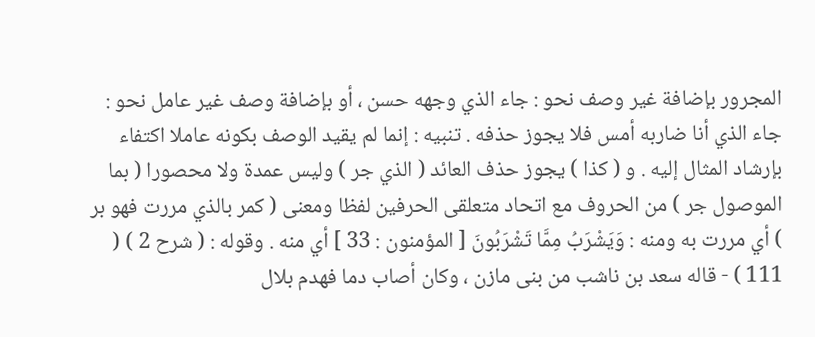المجرور بإضافة غير وصف نحو : جاء الذي وجهه حسن ، أو بإضافة وصف غير عامل نحو : جاء الذي أنا ضاربه أمس فلا يجوز حذفه . تنبيه : إنما لم يقيد الوصف بكونه عاملا اكتفاء بإرشاد المثال إليه . و ( كذا ) يجوز حذف العائد ( الذي جر ) وليس عمدة ولا محصورا ( بما الموصول جر ) من الحروف مع اتحاد متعلقى الحرفين لفظا ومعنى ( كمر بالذي مررت فهو بر ) أي مررت به ومنه : وَيَشْرَبُ مِمَّا تَشْرَبُونَ [ المؤمنون : 33 ] أي منه . وقوله : ( شرح 2 ) ( 111 ) - قاله سعد بن ناشب من بنى مازن ، وكان أصاب دما فهدم بلال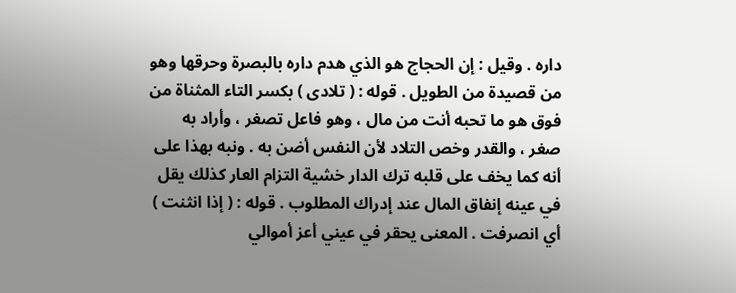داره . وقيل : إن الحجاج هو الذي هدم داره بالبصرة وحرقها وهو من قصيدة من الطويل . قوله : ( تلادى ) بكسر التاء المثناة من فوق هو ما تحبه أنت من مال ، وهو فاعل تصغر ، وأراد به صغر ، والقدر وخص التلاد لأن النفس أضن به . ونبه بهذا على أنه كما يخف على قلبه ترك الدار خشية التزام العار كذلك يقل في عينه إنفاق المال عند إدراك المطلوب . قوله : ( إذا انثنت ) أي انصرفت . المعنى يحقر في عيني أعز أموالي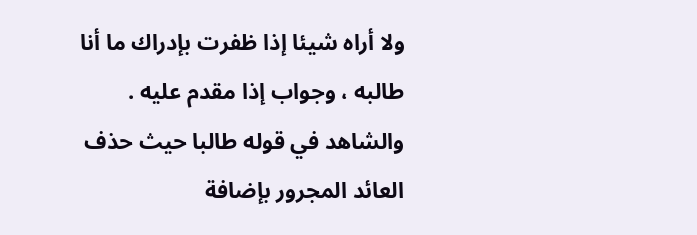ولا أراه شيئا إذا ظفرت بإدراك ما أنا طالبه ، وجواب إذا مقدم عليه . والشاهد في قوله طالبا حيث حذف العائد المجرور بإضافة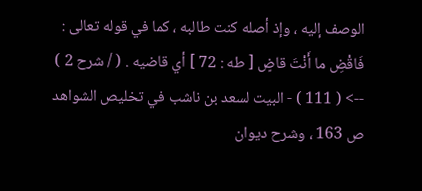الوصف إليه ، وإذ أصله كنت طالبه ، كما في قوله تعالى : فَاقْضِ ما أَنْتَ قاضٍ [ طه : 72 ] أي قاضيه . ( / شرح 2 )
--> ( 111 ) - البيت لسعد بن ناشب في تخليص الشواهد ص 163 ، وشرح ديوان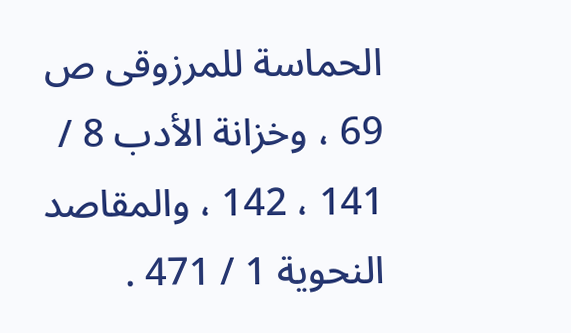الحماسة للمرزوقى ص 69 ، وخزانة الأدب 8 / 141 ، 142 ، والمقاصد النحوية 1 / 471 .